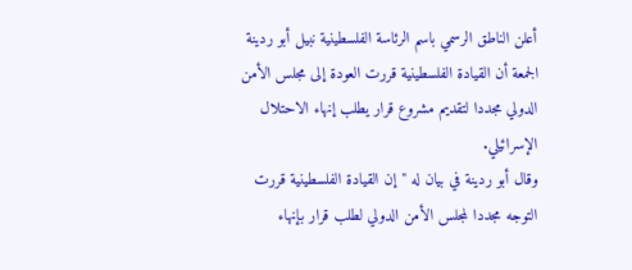أعلن الناطق الرسمي باسم الرئاسة الفلسطينية نبيل أبو ردينة الجمعة أن القيادة الفلسطينية قررت العودة إلى مجلس الأمن الدولي مجددا لتقديم مشروع قرار يطلب إنهاء الاحتلال الإسرائيلي.
وقال أبو ردينة في بيان له "إن القيادة الفلسطينية قررت التوجه مجددا لمجلس الأمن الدولي لطلب قرار بإنهاء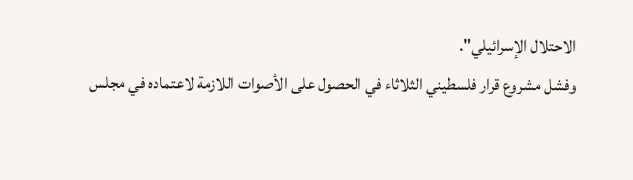الاحتلال الإسرائيلي".
وفشل مشروع قرار فلسطيني الثلاثاء في الحصول على الأصوات اللازمة لاعتماده في مجلس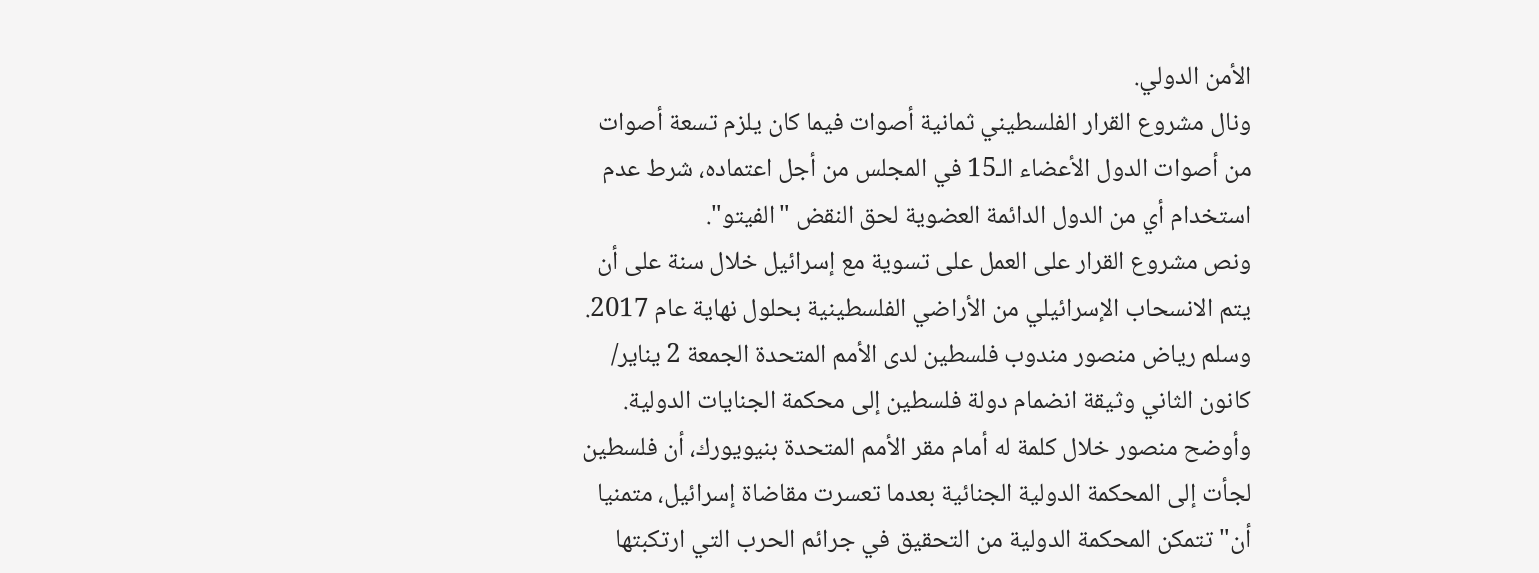الأمن الدولي.
ونال مشروع القرار الفلسطيني ثمانية أصوات فيما كان يلزم تسعة أصوات من أصوات الدول الأعضاء الـ15 في المجلس من أجل اعتماده، شرط عدم استخدام أي من الدول الدائمة العضوية لحق النقض "الفيتو".
ونص مشروع القرار على العمل على تسوية مع إسرائيل خلال سنة على أن يتم الانسحاب الإسرائيلي من الأراضي الفلسطينية بحلول نهاية عام 2017.
وسلم رياض منصور مندوب فلسطين لدى الأمم المتحدة الجمعة 2 يناير/ كانون الثاني وثيقة انضمام دولة فلسطين إلى محكمة الجنايات الدولية.
وأوضح منصور خلال كلمة له أمام مقر الأمم المتحدة بنيويورك، أن فلسطين لجأت إلى المحكمة الدولية الجنائية بعدما تعسرت مقاضاة إسرائيل، متمنيا أن" تتمكن المحكمة الدولية من التحقيق في جرائم الحرب التي ارتكبتها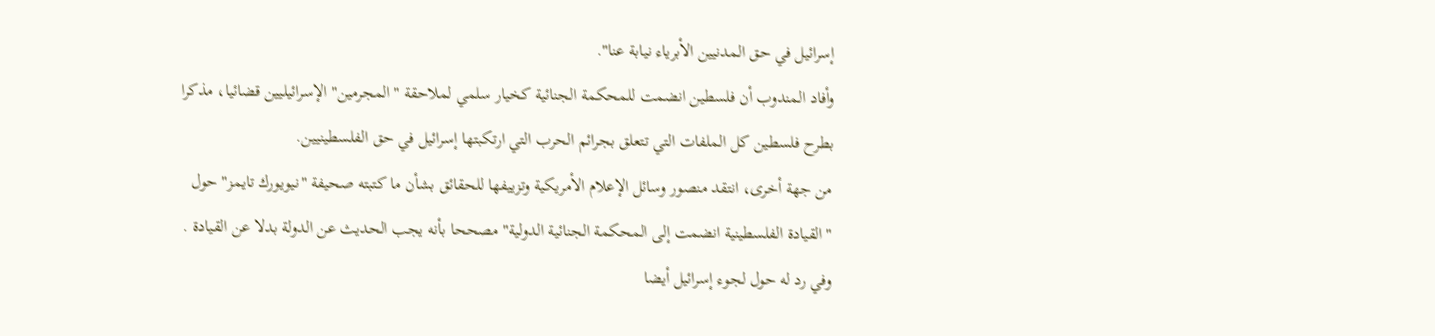إسرائيل في حق المدنيين الأبرياء نيابة عنا".
وأفاد المندوب أن فلسطين انضمت للمحكمة الجنائية كخيار سلمي لملاحقة "المجرمين" الإسرائيليين قضائيا، مذكرا بطرح فلسطين كل الملفات التي تتعلق بجرائم الحرب التي ارتكبتها إسرائيل في حق الفلسطينيين.
من جهة أخرى، انتقد منصور وسائل الإعلام الأمريكية وتزييفها للحقائق بشأن ما كتبته صحيفة "نيويورك تايمز" حول "القيادة الفلسطينية انضمت إلى المحكمة الجنائية الدولية" مصححا بأنه يجب الحديث عن الدولة بدلا عن القيادة .
وفي رد له حول لجوء إسرائيل أيضا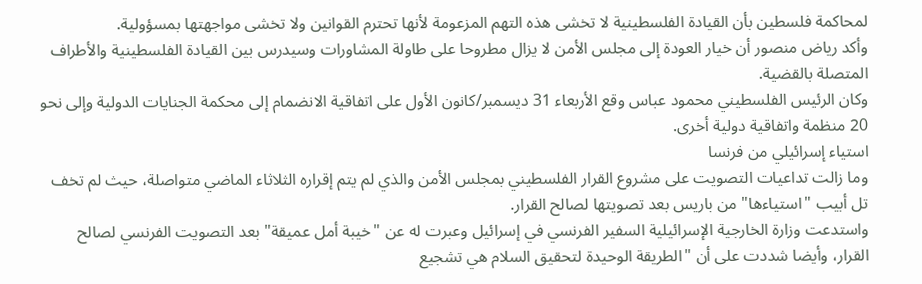لمحاكمة فلسطين بأن القيادة الفلسطينية لا تخشى هذه التهم المزعومة لأنها تحترم القوانين ولا تخشى مواجهتها بمسؤولية.
وأكد رياض منصور أن خيار العودة إلى مجلس الأمن لا يزال مطروحا على طاولة المشاورات وسيدرس بين القيادة الفلسطينية والأطراف المتصلة بالقضية.
وكان الرئيس الفلسطيني محمود عباس وقع الأربعاء 31 ديسمبر/كانون الأول على اتفاقية الانضمام إلى محكمة الجنايات الدولية وإلى نحو 20 منظمة واتفاقية دولية أخرى.
استياء إسرائيلي من فرنسا
وما زالت تداعيات التصويت على مشروع القرار الفلسطيني بمجلس الأمن والذي لم يتم إقراره الثلاثاء الماضي متواصلة، حيث لم تخف تل أبيب "استياءها" من باريس بعد تصويتها لصالح القرار.
واستدعت وزارة الخارجية الإسرائيلية السفير الفرنسي في إسرائيل وعبرت له عن "خيبة أمل عميقة" بعد التصويت الفرنسي لصالح القرار، وأيضا شددت على أن "الطريقة الوحيدة لتحقيق السلام هي تشجيع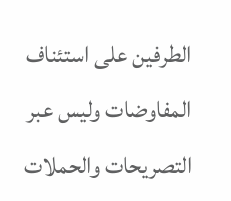الطرفين على استئناف المفاوضات وليس عبر التصريحات والحملات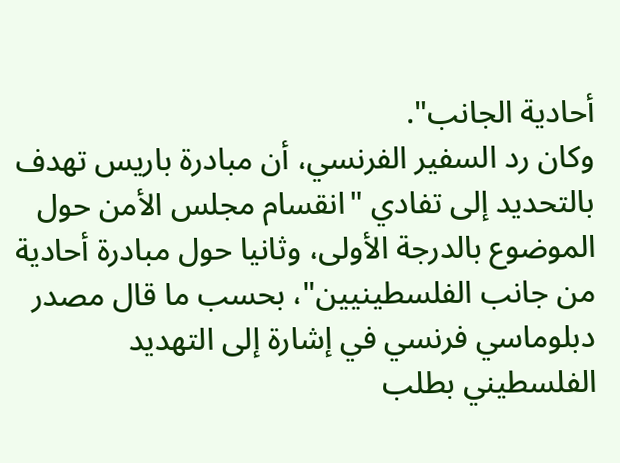أحادية الجانب".
وكان رد السفير الفرنسي، أن مبادرة باريس تهدف بالتحديد إلى تفادي "انقسام مجلس الأمن حول الموضوع بالدرجة الأولى، وثانيا حول مبادرة أحادية من جانب الفلسطينيين"، بحسب ما قال مصدر دبلوماسي فرنسي في إشارة إلى التهديد الفلسطيني بطلب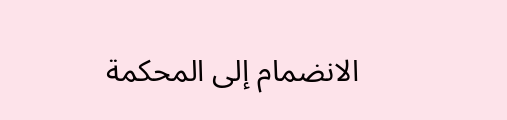الانضمام إلى المحكمة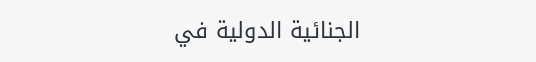الجنائية الدولية في